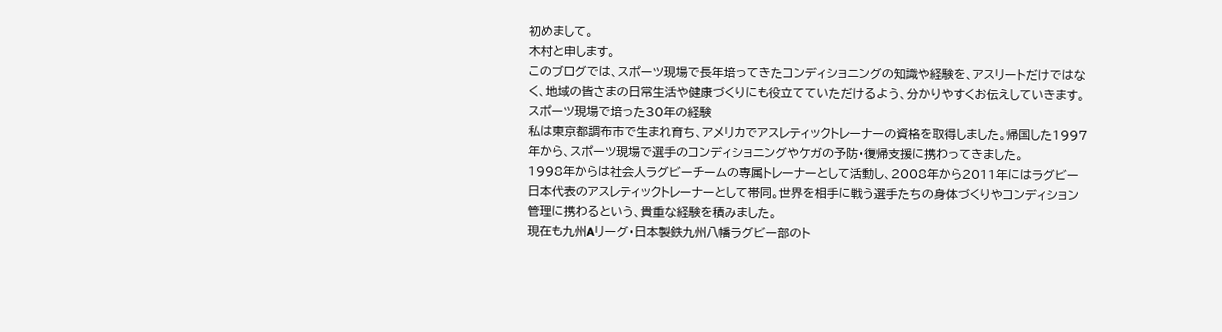初めまして。
木村と申します。
このブログでは、スポーツ現場で長年培ってきたコンディショニングの知識や経験を、アスリートだけではなく、地域の皆さまの日常生活や健康づくりにも役立てていただけるよう、分かりやすくお伝えしていきます。
スポーツ現場で培った30年の経験
私は東京都調布市で生まれ育ち、アメリカでアスレティックトレーナーの資格を取得しました。帰国した1997年から、スポーツ現場で選手のコンディショニングやケガの予防・復帰支援に携わってきました。
1998年からは社会人ラグビーチームの専属トレーナーとして活動し、2008年から2011年にはラグビー日本代表のアスレティックトレーナーとして帯同。世界を相手に戦う選手たちの身体づくりやコンディション管理に携わるという、貴重な経験を積みました。
現在も九州Aリーグ・日本製鉄九州八幡ラグビー部のト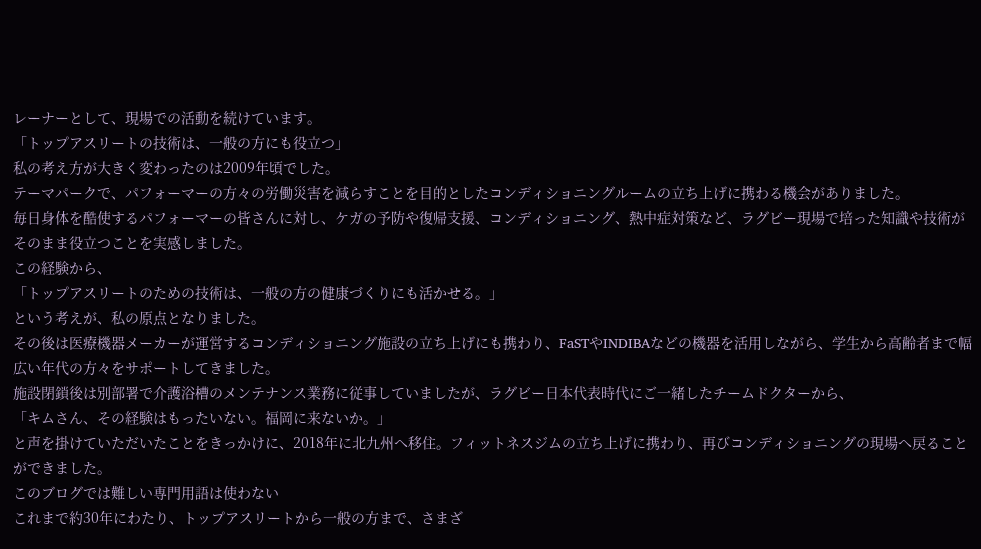レーナーとして、現場での活動を続けています。
「トップアスリートの技術は、一般の方にも役立つ」
私の考え方が大きく変わったのは2009年頃でした。
テーマパークで、パフォーマーの方々の労働災害を減らすことを目的としたコンディショニングルームの立ち上げに携わる機会がありました。
毎日身体を酷使するパフォーマーの皆さんに対し、ケガの予防や復帰支援、コンディショニング、熱中症対策など、ラグビー現場で培った知識や技術がそのまま役立つことを実感しました。
この経験から、
「トップアスリートのための技術は、一般の方の健康づくりにも活かせる。」
という考えが、私の原点となりました。
その後は医療機器メーカーが運営するコンディショニング施設の立ち上げにも携わり、FaSTやINDIBAなどの機器を活用しながら、学生から高齢者まで幅広い年代の方々をサポートしてきました。
施設閉鎖後は別部署で介護浴槽のメンテナンス業務に従事していましたが、ラグビー日本代表時代にご一緒したチームドクターから、
「キムさん、その経験はもったいない。福岡に来ないか。」
と声を掛けていただいたことをきっかけに、2018年に北九州へ移住。フィットネスジムの立ち上げに携わり、再びコンディショニングの現場へ戻ることができました。
このブログでは難しい専門用語は使わない
これまで約30年にわたり、トップアスリートから一般の方まで、さまざ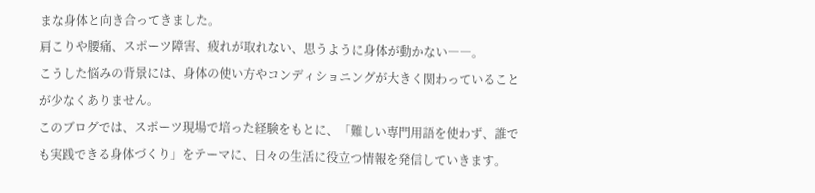まな身体と向き合ってきました。
肩こりや腰痛、スポーツ障害、疲れが取れない、思うように身体が動かない――。
こうした悩みの背景には、身体の使い方やコンディショニングが大きく関わっていることが少なくありません。
このブログでは、スポーツ現場で培った経験をもとに、「難しい専門用語を使わず、誰でも実践できる身体づくり」をテーマに、日々の生活に役立つ情報を発信していきます。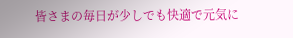皆さまの毎日が少しでも快適で元気に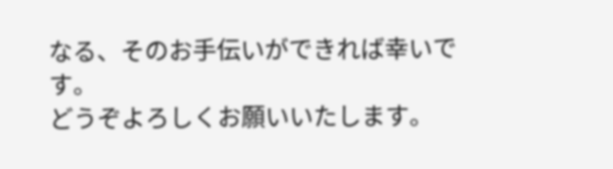なる、そのお手伝いができれば幸いです。
どうぞよろしくお願いいたします。